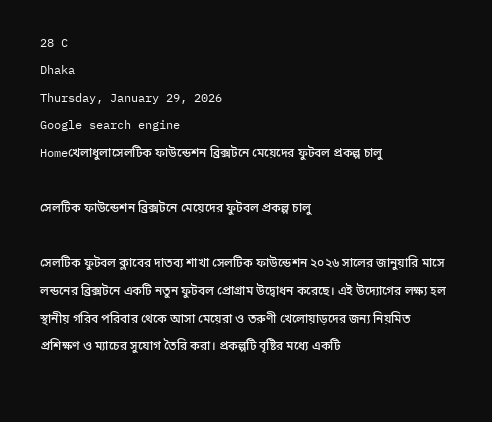28 C
Dhaka
Thursday, January 29, 2026
Google search engine
Homeখেলাধুলাসেলটিক ফাউন্ডেশন ব্রিক্সটনে মেয়েদের ফুটবল প্রকল্প চালু

সেলটিক ফাউন্ডেশন ব্রিক্সটনে মেয়েদের ফুটবল প্রকল্প চালু

সেলটিক ফুটবল ক্লাবের দাতব্য শাখা সেলটিক ফাউন্ডেশন ২০২৬ সালের জানুয়ারি মাসে লন্ডনের ব্রিক্সটনে একটি নতুন ফুটবল প্রোগ্রাম উদ্বোধন করেছে। এই উদ্যোগের লক্ষ্য হল স্থানীয় গরিব পরিবার থেকে আসা মেয়েরা ও তরুণী খেলোয়াড়দের জন্য নিয়মিত প্রশিক্ষণ ও ম্যাচের সুযোগ তৈরি করা। প্রকল্পটি বৃষ্টির মধ্যে একটি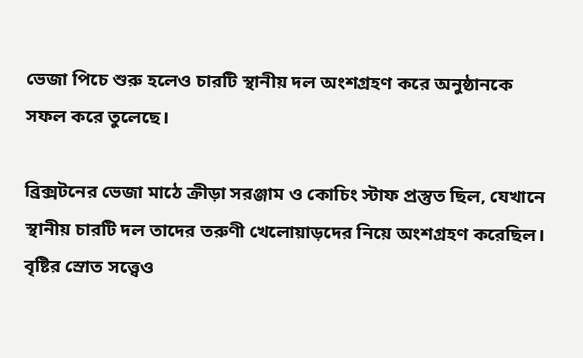ভেজা পিচে শুরু হলেও চারটি স্থানীয় দল অংশগ্রহণ করে অনুষ্ঠানকে সফল করে তুলেছে।

ব্রিক্সটনের ভেজা মাঠে ক্রীড়া সরঞ্জাম ও কোচিং স্টাফ প্রস্তুত ছিল, যেখানে স্থানীয় চারটি দল তাদের তরুণী খেলোয়াড়দের নিয়ে অংশগ্রহণ করেছিল। বৃষ্টির স্রোত সত্ত্বেও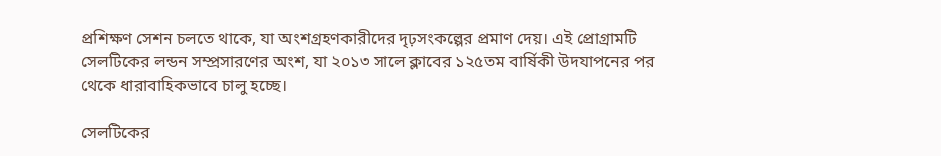প্রশিক্ষণ সেশন চলতে থাকে, যা অংশগ্রহণকারীদের দৃঢ়সংকল্পের প্রমাণ দেয়। এই প্রোগ্রামটি সেলটিকের লন্ডন সম্প্রসারণের অংশ, যা ২০১৩ সালে ক্লাবের ১২৫তম বার্ষিকী উদযাপনের পর থেকে ধারাবাহিকভাবে চালু হচ্ছে।

সেলটিকের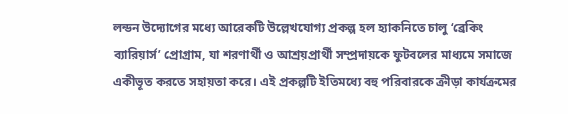লন্ডন উদ্যোগের মধ্যে আরেকটি উল্লেখযোগ্য প্রকল্প হল হ্যাকনিতে চালু ‘ব্রেকিং ব্যারিয়ার্স’ প্রোগ্রাম, যা শরণার্থী ও আশ্রয়প্রার্থী সম্প্রদায়কে ফুটবলের মাধ্যমে সমাজে একীভূত করতে সহায়তা করে। এই প্রকল্পটি ইতিমধ্যে বহু পরিবারকে ক্রীড়া কার্যক্রমের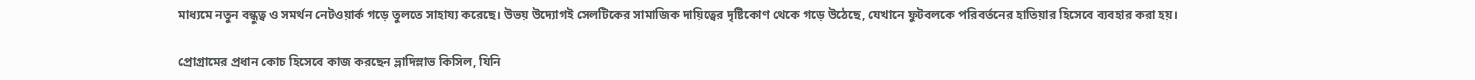মাধ্যমে নতুন বন্ধুত্ব ও সমর্থন নেটওয়ার্ক গড়ে তুলতে সাহায্য করেছে। উভয় উদ্যোগই সেলটিকের সামাজিক দায়িত্বের দৃষ্টিকোণ থেকে গড়ে উঠেছে, যেখানে ফুটবলকে পরিবর্তনের হাতিয়ার হিসেবে ব্যবহার করা হয়।

প্রোগ্রামের প্রধান কোচ হিসেবে কাজ করছেন ভ্লাদিস্লাভ কিসিল, যিনি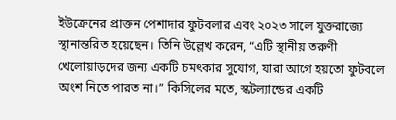ইউক্রেনের প্রাক্তন পেশাদার ফুটবলার এবং ২০২৩ সালে যুক্তরাজ্যে স্থানান্তরিত হয়েছেন। তিনি উল্লেখ করেন, “এটি স্থানীয় তরুণী খেলোয়াড়দের জন্য একটি চমৎকার সুযোগ, যারা আগে হয়তো ফুটবলে অংশ নিতে পারত না।” কিসিলের মতে, স্কটল্যান্ডের একটি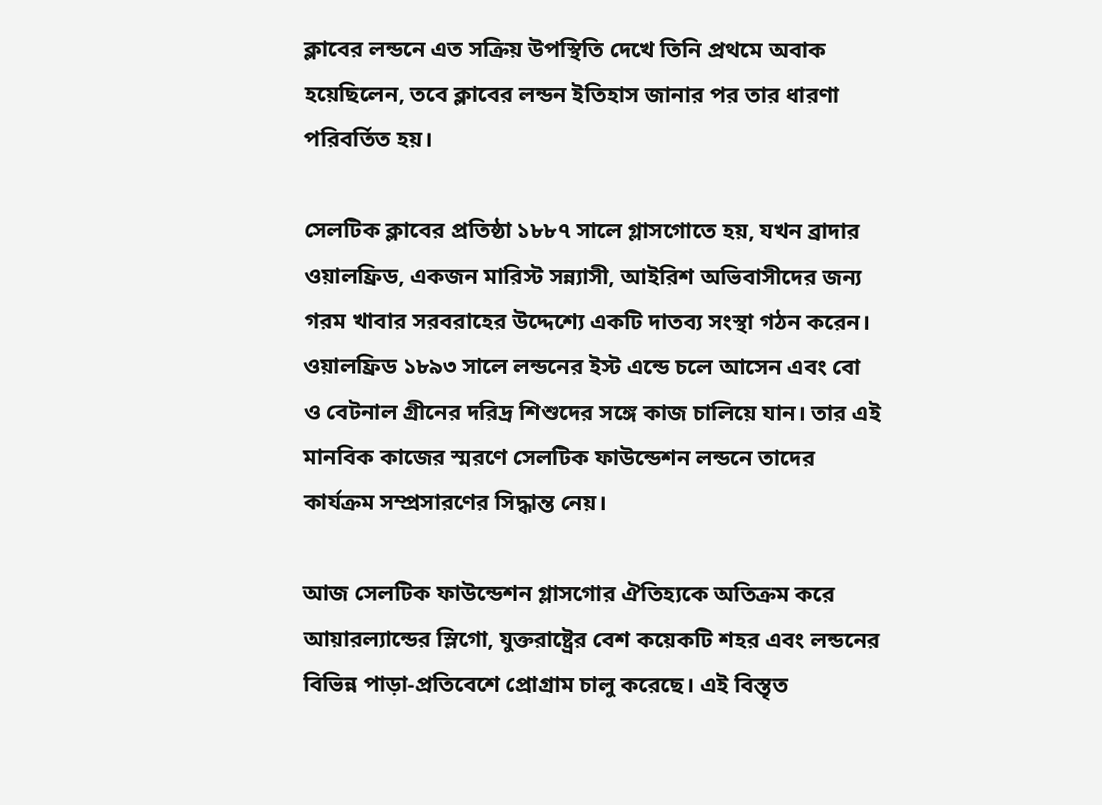ক্লাবের লন্ডনে এত সক্রিয় উপস্থিতি দেখে তিনি প্রথমে অবাক হয়েছিলেন, তবে ক্লাবের লন্ডন ইতিহাস জানার পর তার ধারণা পরিবর্তিত হয়।

সেলটিক ক্লাবের প্রতিষ্ঠা ১৮৮৭ সালে গ্লাসগোতে হয়, যখন ব্রাদার ওয়ালফ্রিড, একজন মারিস্ট সন্ন্যাসী, আইরিশ অভিবাসীদের জন্য গরম খাবার সরবরাহের উদ্দেশ্যে একটি দাতব্য সংস্থা গঠন করেন। ওয়ালফ্রিড ১৮৯৩ সালে লন্ডনের ইস্ট এন্ডে চলে আসেন এবং বো ও বেটনাল গ্রীনের দরিদ্র শিশুদের সঙ্গে কাজ চালিয়ে যান। তার এই মানবিক কাজের স্মরণে সেলটিক ফাউন্ডেশন লন্ডনে তাদের কার্যক্রম সম্প্রসারণের সিদ্ধান্ত নেয়।

আজ সেলটিক ফাউন্ডেশন গ্লাসগোর ঐতিহ্যকে অতিক্রম করে আয়ারল্যান্ডের স্লিগো, যুক্তরাষ্ট্রের বেশ কয়েকটি শহর এবং লন্ডনের বিভিন্ন পাড়া-প্রতিবেশে প্রোগ্রাম চালু করেছে। এই বিস্তৃত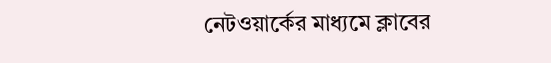নেটওয়ার্কের মাধ্যমে ক্লাবের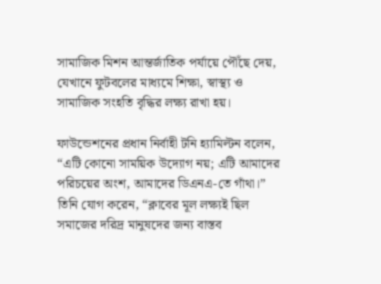সামাজিক মিশন আন্তর্জাতিক পর্যায়ে পৌঁছে দেয়, যেখানে ফুটবলের মাধ্যমে শিক্ষা, স্বাস্থ্য ও সামাজিক সংহতি বৃদ্ধির লক্ষ্য রাখা হয়।

ফাউন্ডেশনের প্রধান নির্বাহী টনি হ্যামিল্টন বলেন, “এটি কোনো সাময়িক উদ্যোগ নয়; এটি আমাদের পরিচয়ের অংশ, আমাদের ডিএনএ-তে গাঁথা।” তিনি যোগ করেন, “ক্লাবের মূল লক্ষ্যই ছিল সমাজের দরিদ্র মানুষদের জন্য বাস্তব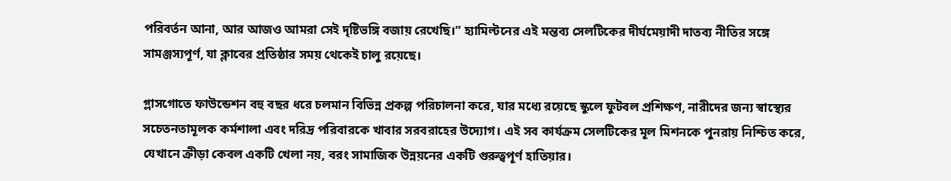পরিবর্তন আনা, আর আজও আমরা সেই দৃষ্টিভঙ্গি বজায় রেখেছি।” হ্যামিল্টনের এই মন্তব্য সেলটিকের দীর্ঘমেয়াদী দাতব্য নীতির সঙ্গে সামঞ্জস্যপূর্ণ, যা ক্লাবের প্রতিষ্ঠার সময় থেকেই চালু রয়েছে।

গ্লাসগোতে ফাউন্ডেশন বহু বছর ধরে চলমান বিভিন্ন প্রকল্প পরিচালনা করে, যার মধ্যে রয়েছে স্কুলে ফুটবল প্রশিক্ষণ, নারীদের জন্য স্বাস্থ্যের সচেতনতামূলক কর্মশালা এবং দরিদ্র পরিবারকে খাবার সরবরাহের উদ্যোগ। এই সব কার্যক্রম সেলটিকের মূল মিশনকে পুনরায় নিশ্চিত করে, যেখানে ক্রীড়া কেবল একটি খেলা নয়, বরং সামাজিক উন্নয়নের একটি গুরুত্বপূর্ণ হাতিয়ার।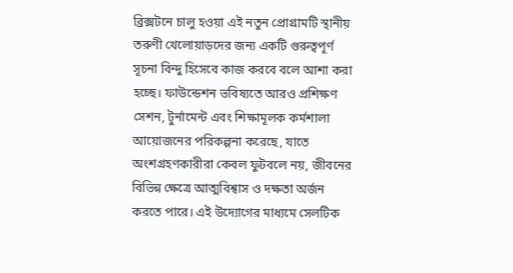ব্রিক্সটনে চালু হওয়া এই নতুন প্রোগ্রামটি স্থানীয় তরুণী খেলোয়াড়দের জন্য একটি গুরুত্বপূর্ণ সূচনা বিন্দু হিসেবে কাজ করবে বলে আশা করা হচ্ছে। ফাউন্ডেশন ভবিষ্যতে আরও প্রশিক্ষণ সেশন, টুর্নামেন্ট এবং শিক্ষামূলক কর্মশালা আয়োজনের পরিকল্পনা করেছে, যাতে অংশগ্রহণকারীরা কেবল ফুটবলে নয়, জীবনের বিভিন্ন ক্ষেত্রে আত্মবিশ্বাস ও দক্ষতা অর্জন করতে পারে। এই উদ্যোগের মাধ্যমে সেলটিক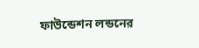ফাউন্ডেশন লন্ডনের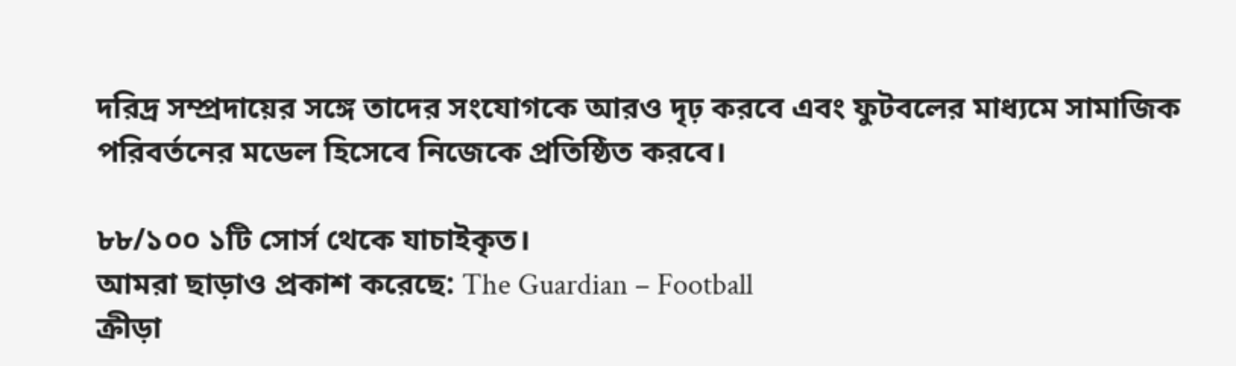দরিদ্র সম্প্রদায়ের সঙ্গে তাদের সংযোগকে আরও দৃঢ় করবে এবং ফুটবলের মাধ্যমে সামাজিক পরিবর্তনের মডেল হিসেবে নিজেকে প্রতিষ্ঠিত করবে।

৮৮/১০০ ১টি সোর্স থেকে যাচাইকৃত।
আমরা ছাড়াও প্রকাশ করেছে: The Guardian – Football
ক্রীড়া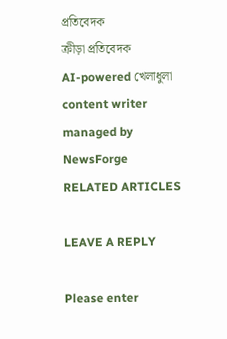প্রতিবেদক
ক্রীড়া প্রতিবেদক
AI-powered খেলাধুলা content writer managed by NewsForge
RELATED ARTICLES

LEAVE A REPLY

Please enter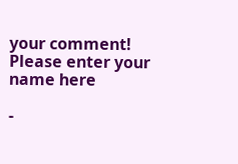your comment!
Please enter your name here

-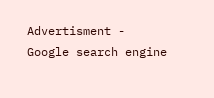Advertisment -
Google search engine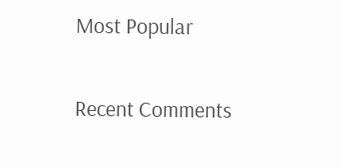Most Popular

Recent Comments